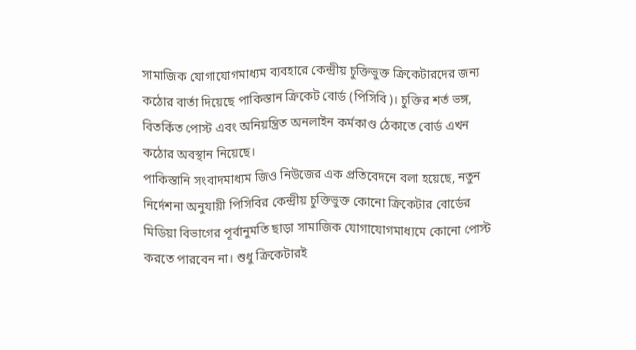সামাজিক যোগাযোগমাধ্যম ব্যবহারে কেন্দ্রীয় চুক্তিভুক্ত ক্রিকেটারদের জন্য কঠোর বার্তা দিয়েছে পাকিস্তান ক্রিকেট বোর্ড (পিসিবি)। চুক্তির শর্ত ভঙ্গ, বিতর্কিত পোস্ট এবং অনিয়ন্ত্রিত অনলাইন কর্মকাণ্ড ঠেকাতে বোর্ড এখন কঠোর অবস্থান নিয়েছে।
পাকিস্তানি সংবাদমাধ্যম জিও নিউজের এক প্রতিবেদনে বলা হয়েছে, নতুন নির্দেশনা অনুযায়ী পিসিবির কেন্দ্রীয় চুক্তিভুক্ত কোনো ক্রিকেটার বোর্ডের মিডিয়া বিভাগের পূর্বানুমতি ছাড়া সামাজিক যোগাযোগমাধ্যমে কোনো পোস্ট করতে পারবেন না। শুধু ক্রিকেটারই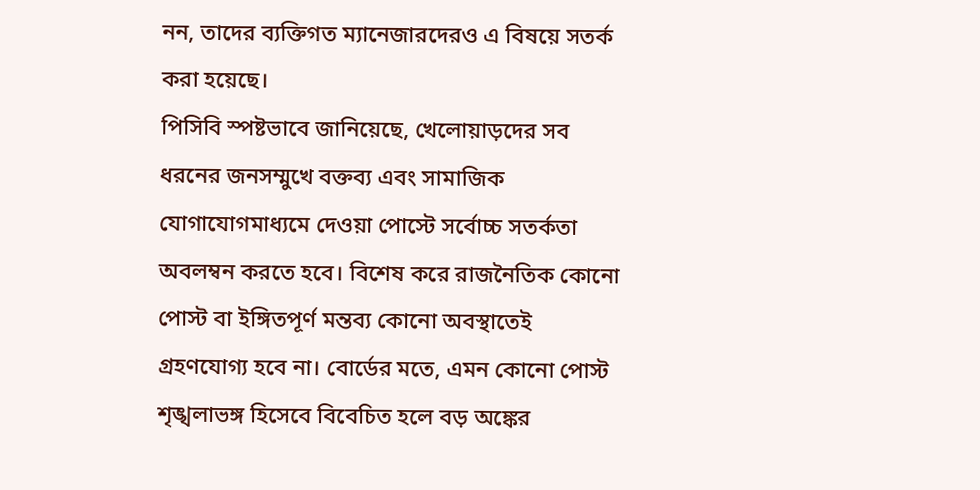নন, তাদের ব্যক্তিগত ম্যানেজারদেরও এ বিষয়ে সতর্ক করা হয়েছে।
পিসিবি স্পষ্টভাবে জানিয়েছে, খেলোয়াড়দের সব ধরনের জনসম্মুখে বক্তব্য এবং সামাজিক যোগাযোগমাধ্যমে দেওয়া পোস্টে সর্বোচ্চ সতর্কতা অবলম্বন করতে হবে। বিশেষ করে রাজনৈতিক কোনো পোস্ট বা ইঙ্গিতপূর্ণ মন্তব্য কোনো অবস্থাতেই গ্রহণযোগ্য হবে না। বোর্ডের মতে, এমন কোনো পোস্ট শৃঙ্খলাভঙ্গ হিসেবে বিবেচিত হলে বড় অঙ্কের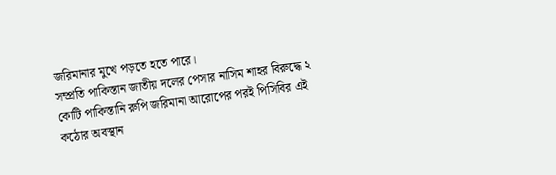জরিমানার মুখে পড়তে হতে পারে।
সম্প্রতি পাকিস্তান জাতীয় দলের পেসার নাসিম শাহর বিরুদ্ধে ২ কোটি পাকিস্তানি রুপি জরিমানা আরোপের পরই পিসিবির এই কঠোর অবস্থান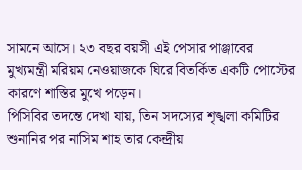সামনে আসে। ২৩ বছর বয়সী এই পেসার পাঞ্জাবের মুখ্যমন্ত্রী মরিয়ম নেওয়াজকে ঘিরে বিতর্কিত একটি পোস্টের কারণে শাস্তির মুখে পড়েন।
পিসিবির তদন্তে দেখা যায়, তিন সদস্যের শৃঙ্খলা কমিটির শুনানির পর নাসিম শাহ তার কেন্দ্রীয়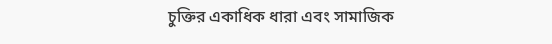চুক্তির একাধিক ধারা এবং সামাজিক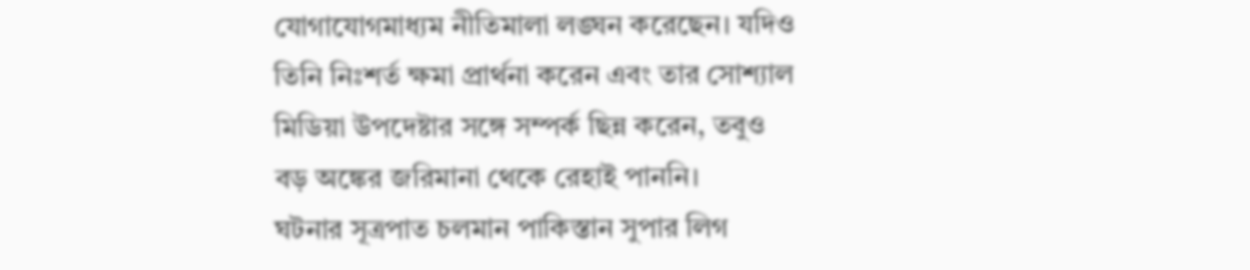যোগাযোগমাধ্যম নীতিমালা লঙ্ঘন করেছেন। যদিও তিনি নিঃশর্ত ক্ষমা প্রার্থনা করেন এবং তার সোশ্যাল মিডিয়া উপদেষ্টার সঙ্গে সম্পর্ক ছিন্ন করেন, তবুও বড় অঙ্কের জরিমানা থেকে রেহাই পাননি।
ঘটনার সূত্রপাত চলমান পাকিস্তান সুপার লিগ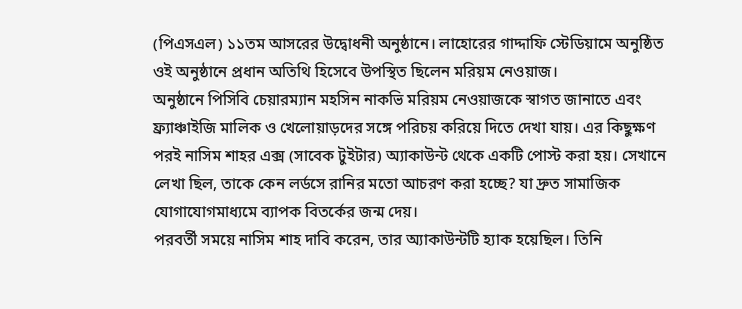(পিএসএল) ১১তম আসরের উদ্বোধনী অনুষ্ঠানে। লাহোরের গাদ্দাফি স্টেডিয়ামে অনুষ্ঠিত ওই অনুষ্ঠানে প্রধান অতিথি হিসেবে উপস্থিত ছিলেন মরিয়ম নেওয়াজ।
অনুষ্ঠানে পিসিবি চেয়ারম্যান মহসিন নাকভি মরিয়ম নেওয়াজকে স্বাগত জানাতে এবং ফ্র্যাঞ্চাইজি মালিক ও খেলোয়াড়দের সঙ্গে পরিচয় করিয়ে দিতে দেখা যায়। এর কিছুক্ষণ পরই নাসিম শাহর এক্স (সাবেক টুইটার) অ্যাকাউন্ট থেকে একটি পোস্ট করা হয়। সেখানে লেখা ছিল, তাকে কেন লর্ডসে রানির মতো আচরণ করা হচ্ছে? যা দ্রুত সামাজিক যোগাযোগমাধ্যমে ব্যাপক বিতর্কের জন্ম দেয়।
পরবর্তী সময়ে নাসিম শাহ দাবি করেন, তার অ্যাকাউন্টটি হ্যাক হয়েছিল। তিনি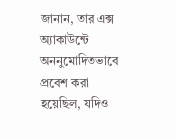জানান, তার এক্স অ্যাকাউন্টে অননুমোদিতভাবে প্রবেশ করা হয়েছিল, যদিও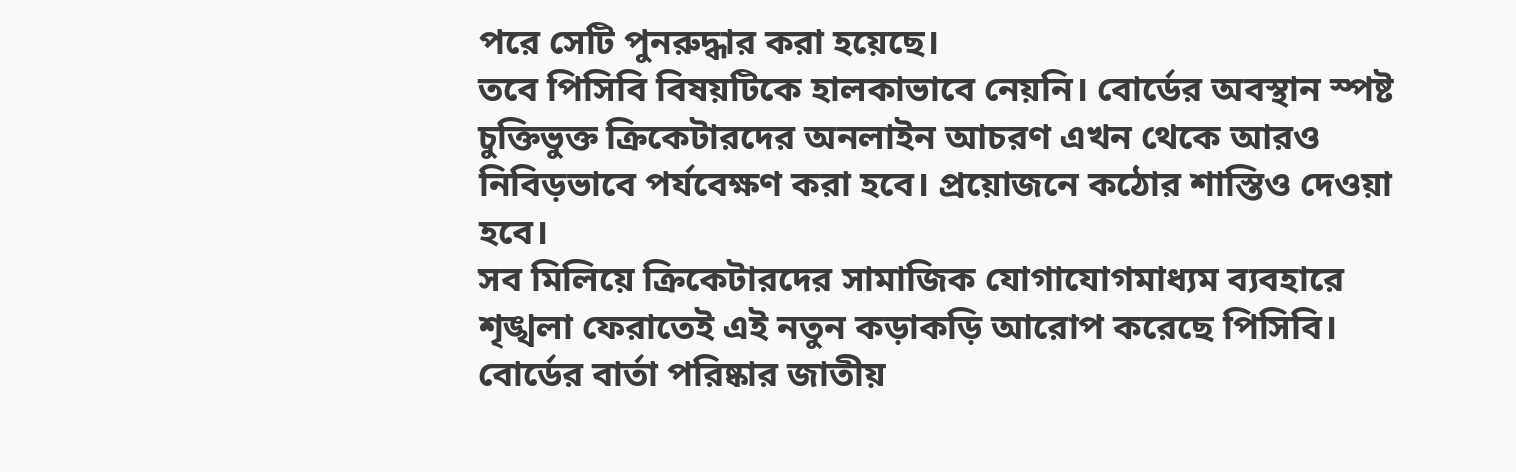পরে সেটি পুনরুদ্ধার করা হয়েছে।
তবে পিসিবি বিষয়টিকে হালকাভাবে নেয়নি। বোর্ডের অবস্থান স্পষ্ট চুক্তিভুক্ত ক্রিকেটারদের অনলাইন আচরণ এখন থেকে আরও নিবিড়ভাবে পর্যবেক্ষণ করা হবে। প্রয়োজনে কঠোর শাস্তিও দেওয়া হবে।
সব মিলিয়ে ক্রিকেটারদের সামাজিক যোগাযোগমাধ্যম ব্যবহারে শৃঙ্খলা ফেরাতেই এই নতুন কড়াকড়ি আরোপ করেছে পিসিবি। বোর্ডের বার্তা পরিষ্কার জাতীয়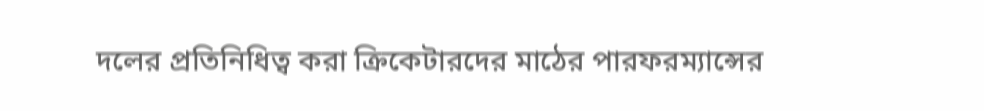দলের প্রতিনিধিত্ব করা ক্রিকেটারদের মাঠের পারফরম্যান্সের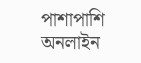পাশাপাশি অনলাইন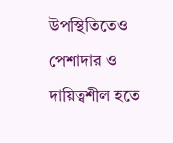উপস্থিতিতেও পেশাদার ও দায়িত্বশীল হতে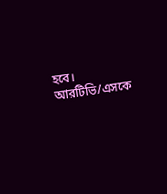হবে।
আরটিভি/এসকে